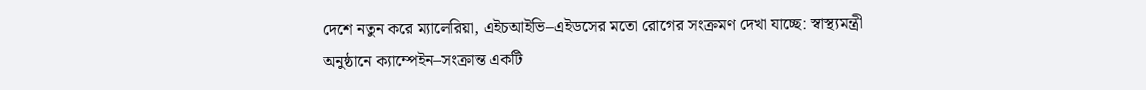দেশে নতুন করে ম্যালেরিয়া, এইচআইভি–এইডসের মতো রোগের সংক্রমণ দেখা যাচ্ছে: স্বাস্থ্যমন্ত্রী
অনুষ্ঠানে ক্যাম্পেইন–সংক্রান্ত একটি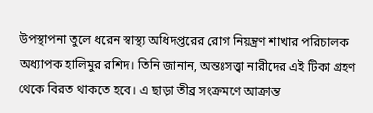উপস্থাপনা তুলে ধরেন স্বাস্থ্য অধিদপ্তরের রোগ নিয়ন্ত্রণ শাখার পরিচালক অধ্যাপক হালিমুর রশিদ। তিনি জানান, অন্তঃসত্ত্বা নারীদের এই টিকা গ্রহণ থেকে বিরত থাকতে হবে। এ ছাড়া তীব্র সংক্রমণে আক্রান্ত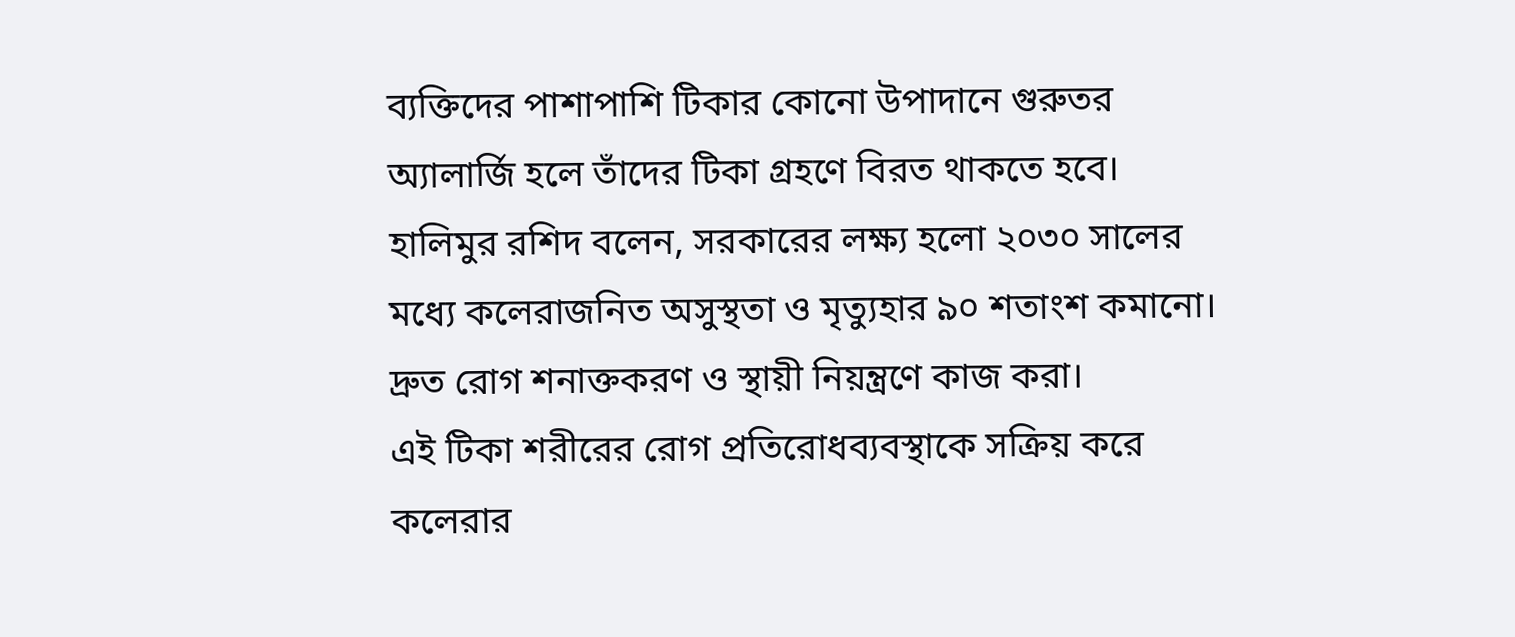ব্যক্তিদের পাশাপাশি টিকার কোনো উপাদানে গুরুতর অ্যালার্জি হলে তাঁদের টিকা গ্রহণে বিরত থাকতে হবে।
হালিমুর রশিদ বলেন, সরকারের লক্ষ্য হলো ২০৩০ সালের মধ্যে কলেরাজনিত অসুস্থতা ও মৃত্যুহার ৯০ শতাংশ কমানো। দ্রুত রোগ শনাক্তকরণ ও স্থায়ী নিয়ন্ত্রণে কাজ করা।
এই টিকা শরীরের রোগ প্রতিরোধব্যবস্থাকে সক্রিয় করে কলেরার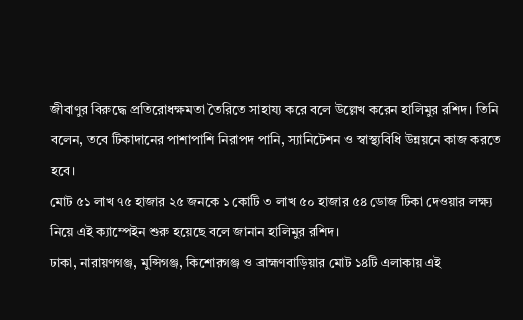জীবাণুর বিরুদ্ধে প্রতিরোধক্ষমতা তৈরিতে সাহায্য করে বলে উল্লেখ করেন হালিমুর রশিদ। তিনি বলেন, তবে টিকাদানের পাশাপাশি নিরাপদ পানি, স্যানিটেশন ও স্বাস্থ্যবিধি উন্নয়নে কাজ করতে হবে।
মোট ৫১ লাখ ৭৫ হাজার ২৫ জনকে ১ কোটি ৩ লাখ ৫০ হাজার ৫৪ ডোজ টিকা দেওয়ার লক্ষ্য নিয়ে এই ক্যাম্পেইন শুরু হয়েছে বলে জানান হালিমুর রশিদ।
ঢাকা, নারায়ণগঞ্জ, মুন্সিগঞ্জ, কিশোরগঞ্জ ও ব্রাহ্মণবাড়িয়ার মোট ১৪টি এলাকায় এই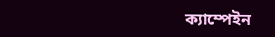ক্যাম্পেইন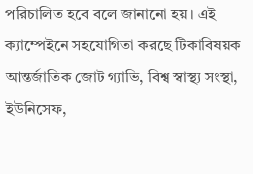পরিচালিত হবে বলে জানানো হয়। এই ক্যাম্পেইনে সহযোগিতা করছে টিকাবিষয়ক আন্তর্জাতিক জোট গ্যাভি, বিশ্ব স্বাস্থ্য সংস্থা, ইউনিসেফ,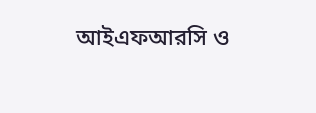আইএফআরসি ও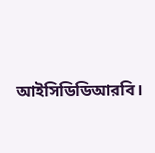আইসিডিডিআরবি।